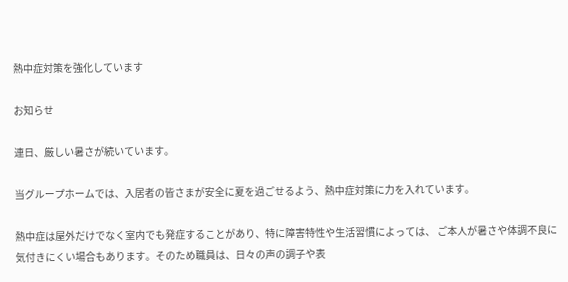熱中症対策を強化しています

お知らせ

連日、厳しい暑さが続いています。

当グループホームでは、入居者の皆さまが安全に夏を過ごせるよう、熱中症対策に力を入れています。

熱中症は屋外だけでなく室内でも発症することがあり、特に障害特性や生活習慣によっては、 ご本人が暑さや体調不良に気付きにくい場合もあります。そのため職員は、日々の声の調子や表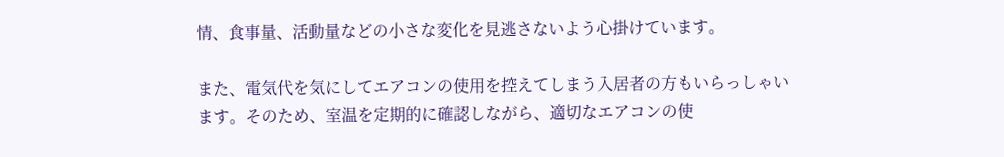情、食事量、活動量などの小さな変化を見逃さないよう心掛けています。

また、電気代を気にしてエアコンの使用を控えてしまう入居者の方もいらっしゃいます。そのため、室温を定期的に確認しながら、適切なエアコンの使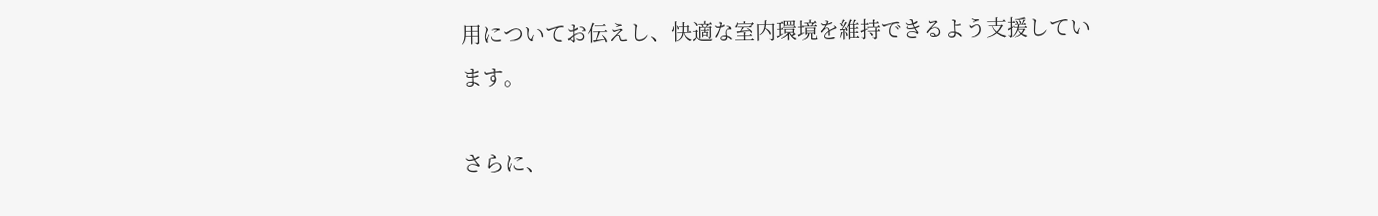用についてお伝えし、快適な室内環境を維持できるよう支援しています。

さらに、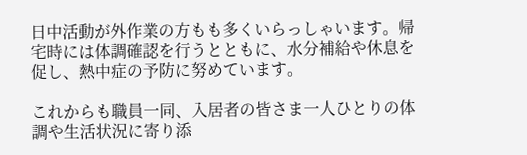日中活動が外作業の方もも多くいらっしゃいます。帰宅時には体調確認を行うとともに、水分補給や休息を促し、熱中症の予防に努めています。

これからも職員一同、入居者の皆さま一人ひとりの体調や生活状況に寄り添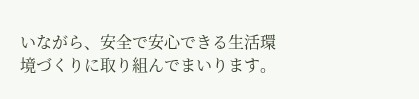いながら、安全で安心できる生活環境づくりに取り組んでまいります。